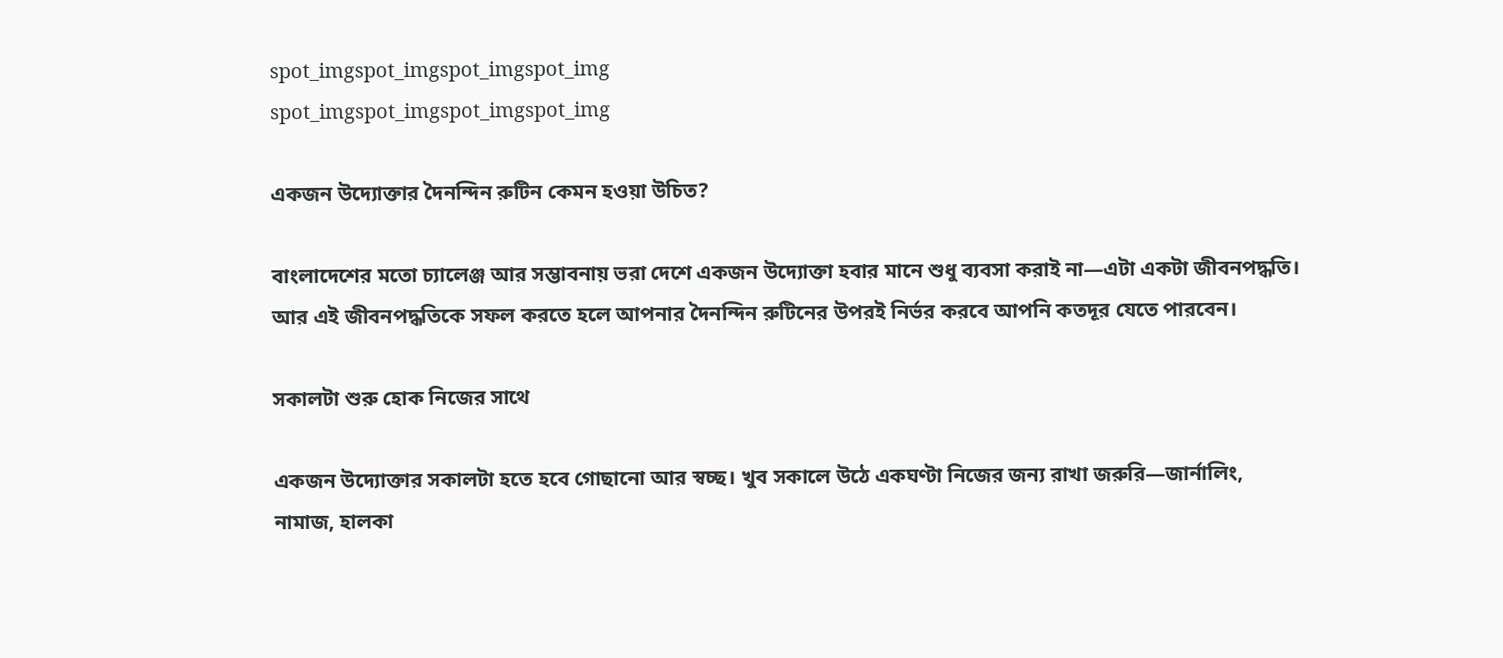spot_imgspot_imgspot_imgspot_img
spot_imgspot_imgspot_imgspot_img

একজন উদ্যোক্তার দৈনন্দিন রুটিন কেমন হওয়া উচিত?

বাংলাদেশের মতো চ্যালেঞ্জ আর সম্ভাবনায় ভরা দেশে একজন উদ্যোক্তা হবার মানে শুধু ব্যবসা করাই না—এটা একটা জীবনপদ্ধতি। আর এই জীবনপদ্ধতিকে সফল করতে হলে আপনার দৈনন্দিন রুটিনের উপরই নির্ভর করবে আপনি কতদূর যেতে পারবেন।

সকালটা শুরু হোক নিজের সাথে

একজন উদ্যোক্তার সকালটা হতে হবে গোছানো আর স্বচ্ছ। খুব সকালে উঠে একঘণ্টা নিজের জন্য রাখা জরুরি—জার্নালিং, নামাজ, হালকা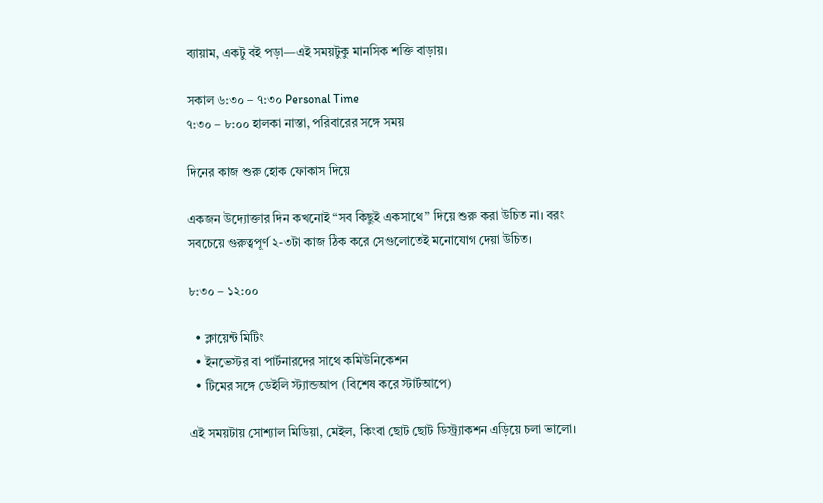ব্যায়াম, একটু বই পড়া—এই সময়টুকু মানসিক শক্তি বাড়ায়।

সকাল ৬:৩০ – ৭:৩০ Personal Time
৭:৩০ – ৮:০০ হালকা নাস্তা, পরিবারের সঙ্গে সময়

দিনের কাজ শুরু হোক ফোকাস দিয়ে

একজন উদ্যোক্তার দিন কখনোই “সব কিছুই একসাথে” দিয়ে শুরু করা উচিত না। বরং সবচেয়ে গুরুত্বপূর্ণ ২-৩টা কাজ ঠিক করে সেগুলোতেই মনোযোগ দেয়া উচিত।

৮:৩০ – ১২:০০

  • ক্লায়েন্ট মিটিং
  • ইনভেস্টর বা পার্টনারদের সাথে কমিউনিকেশন
  • টিমের সঙ্গে ডেইলি স্ট্যান্ডআপ (বিশেষ করে স্টার্টআপে)

এই সময়টায় সোশ্যাল মিডিয়া, মেইল, কিংবা ছোট ছোট ডিস্ট্র্যাকশন এড়িয়ে চলা ভালো।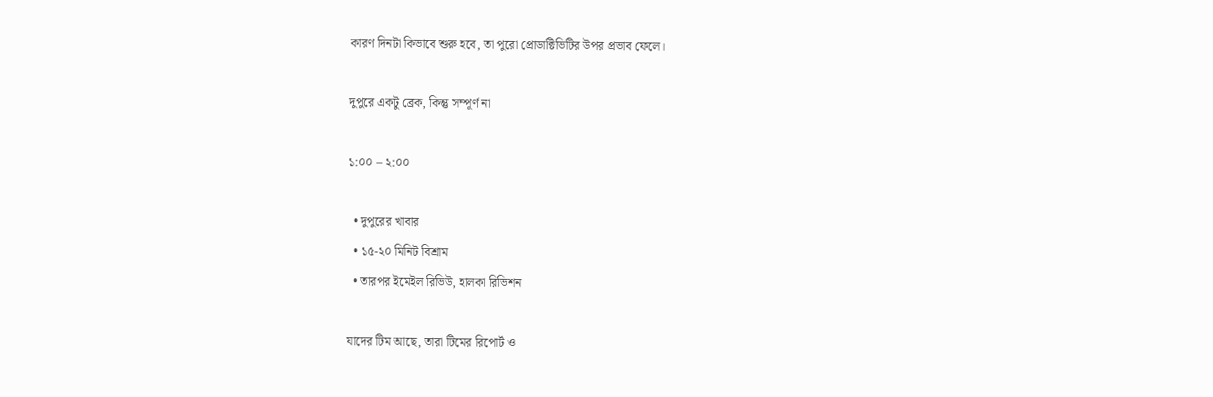কারণ দিনটা কিভাবে শুরু হবে, তা পুরো প্রোডাক্টিভিটির উপর প্রভাব ফেলে।

দুপুরে একটু ব্রেক, কিন্তু সম্পূর্ণ না

১:০০ – ২:০০

  • দুপুরের খাবার
  • ১৫-২০ মিনিট বিশ্রাম
  • তারপর ইমেইল রিভিউ, হালকা রিভিশন

যাদের টিম আছে, তারা টিমের রিপোর্ট ও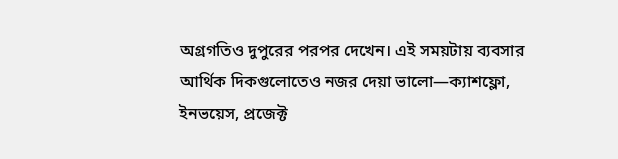অগ্রগতিও দুপুরের পরপর দেখেন। এই সময়টায় ব্যবসার আর্থিক দিকগুলোতেও নজর দেয়া ভালো—ক্যাশফ্লো, ইনভয়েস, প্রজেক্ট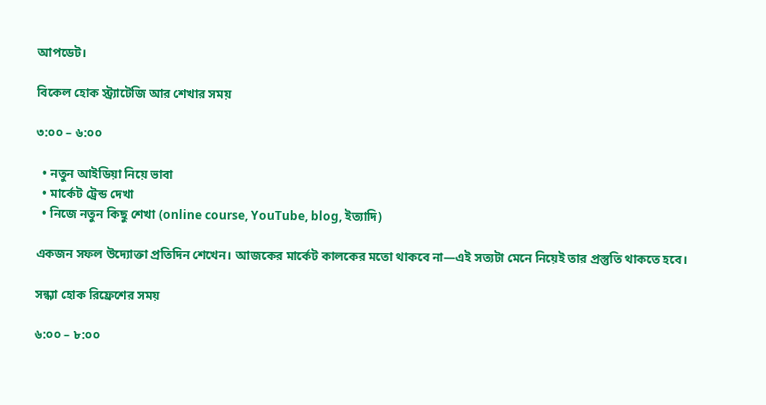আপডেট।

বিকেল হোক স্ট্র্যাটেজি আর শেখার সময়

৩:০০ – ৬:০০

  • নতুন আইডিয়া নিয়ে ভাবা
  • মার্কেট ট্রেন্ড দেখা
  • নিজে নতুন কিছু শেখা (online course, YouTube, blog, ইত্যাদি)

একজন সফল উদ্যোক্তা প্রতিদিন শেখেন। আজকের মার্কেট কালকের মতো থাকবে না—এই সত্যটা মেনে নিয়েই তার প্রস্তুতি থাকতে হবে।

সন্ধ্যা হোক রিফ্রেশের সময়

৬:০০ – ৮:০০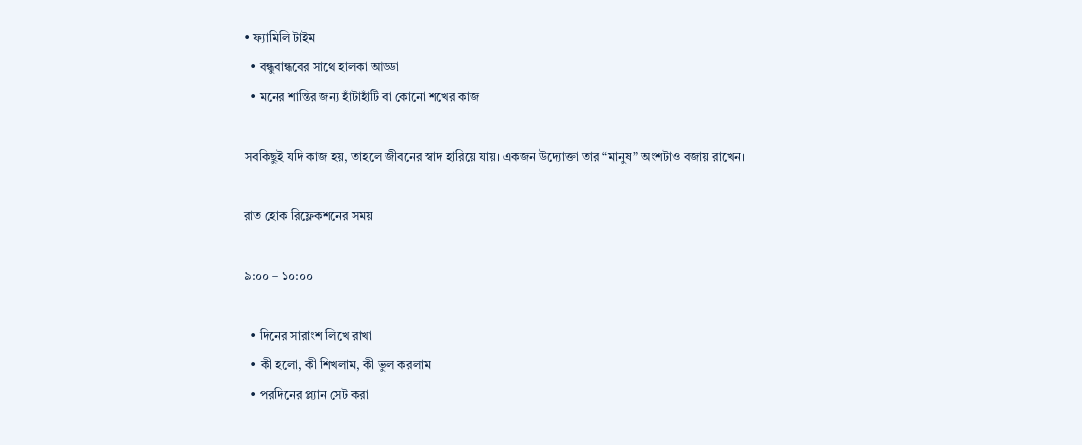• ফ্যামিলি টাইম
  • বন্ধুবান্ধবের সাথে হালকা আড্ডা
  • মনের শান্তির জন্য হাঁটাহাঁটি বা কোনো শখের কাজ

সবকিছুই যদি কাজ হয়, তাহলে জীবনের স্বাদ হারিয়ে যায়। একজন উদ্যোক্তা তার “মানুষ” অংশটাও বজায় রাখেন।

রাত হোক রিফ্লেকশনের সময়

৯:০০ – ১০:০০

  • দিনের সারাংশ লিখে রাখা
  • কী হলো, কী শিখলাম, কী ভুল করলাম
  • পরদিনের প্ল্যান সেট করা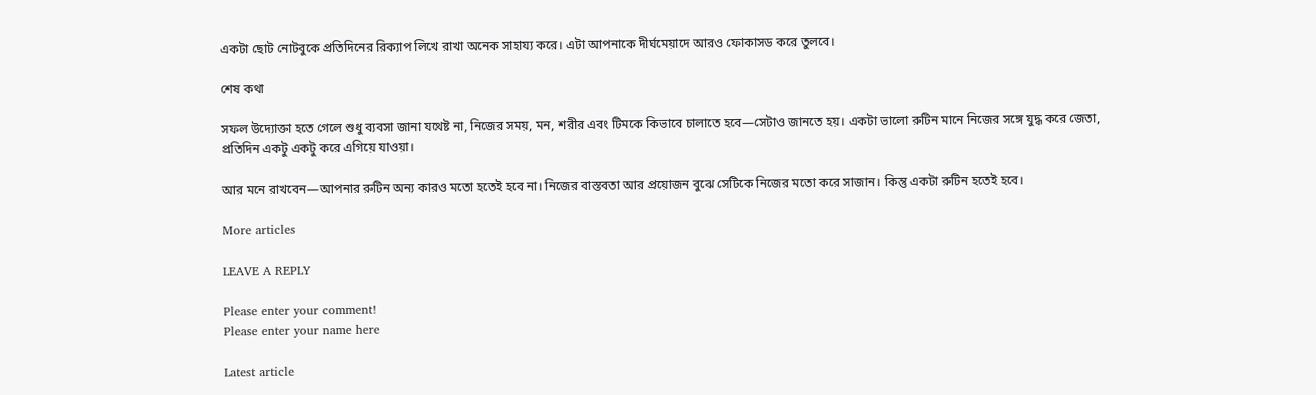একটা ছোট নোটবুকে প্রতিদিনের রিক্যাপ লিখে রাখা অনেক সাহায্য করে। এটা আপনাকে দীর্ঘমেয়াদে আরও ফোকাসড করে তুলবে।

শেষ কথা

সফল উদ্যোক্তা হতে গেলে শুধু ব্যবসা জানা যথেষ্ট না, নিজের সময়, মন, শরীর এবং টিমকে কিভাবে চালাতে হবে—সেটাও জানতে হয়। একটা ভালো রুটিন মানে নিজের সঙ্গে যুদ্ধ করে জেতা, প্রতিদিন একটু একটু করে এগিয়ে যাওয়া।

আর মনে রাখবেন—আপনার রুটিন অন্য কারও মতো হতেই হবে না। নিজের বাস্তবতা আর প্রয়োজন বুঝে সেটিকে নিজের মতো করে সাজান। কিন্তু একটা রুটিন হতেই হবে।

More articles

LEAVE A REPLY

Please enter your comment!
Please enter your name here

Latest article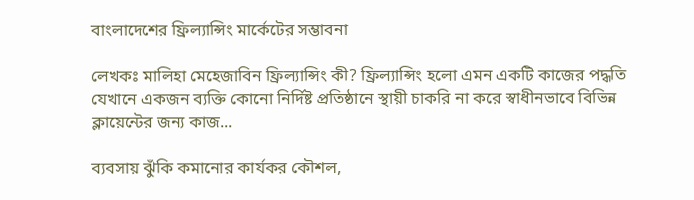বাংলাদেশের ফ্রিল্যান্সিং মার্কেটের সম্ভাবনা

লেখকঃ মালিহা মেহেজাবিন ফ্রিল্যান্সিং কী? ফ্রিল্যান্সিং হলো এমন একটি কাজের পদ্ধতি যেখানে একজন ব্যক্তি কোনো নির্দিষ্ট প্রতিষ্ঠানে স্থায়ী চাকরি না করে স্বাধীনভাবে বিভিন্ন ক্লায়েন্টের জন্য কাজ...

ব্যবসায় ঝুঁকি কমানোর কার্যকর কৌশল,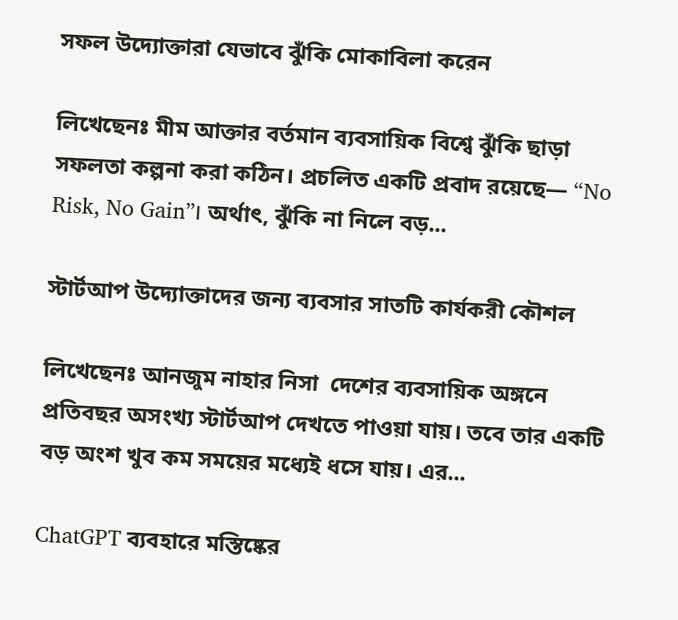সফল উদ্যোক্তারা যেভাবে ঝুঁকি মোকাবিলা করেন

লিখেছেনঃ মীম আক্তার বর্তমান ব্যবসায়িক বিশ্বে ঝুঁকি ছাড়া সফলতা কল্পনা করা কঠিন। প্রচলিত একটি প্রবাদ রয়েছে— “No Risk, No Gain”। অর্থাৎ, ঝুঁকি না নিলে বড়...

স্টার্টআপ উদ্যোক্তাদের জন্য ব্যবসার সাতটি কার্যকরী কৌশল

লিখেছেনঃ আনজুম নাহার নিসা  দেশের ব্যবসায়িক অঙ্গনে প্রতিবছর অসংখ্য স্টার্টআপ দেখতে পাওয়া যায়। তবে তার একটি বড় অংশ খুব কম সময়ের মধ্যেই ধসে যায়। এর...

ChatGPT ব্যবহারে মস্তিষ্কের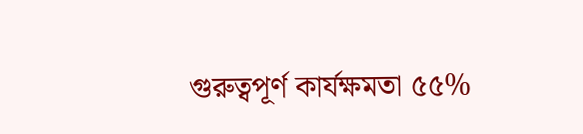গুরুত্বপূর্ণ কার্যক্ষমতা ৫৫%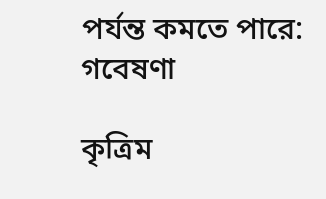পর্যন্ত কমতে পারে: গবেষণা

কৃত্রিম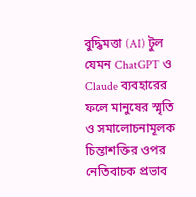বুদ্ধিমত্তা (AI) টুল যেমন ChatGPT ও Claude ব্যবহারের ফলে মানুষের স্মৃতি ও সমালোচনামূলক চিন্তাশক্তির ওপর নেতিবাচক প্রভাব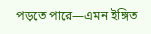পড়তে পারে—এমন ইঙ্গিত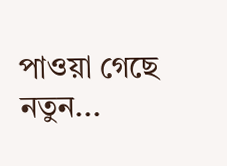পাওয়া গেছে নতুন...